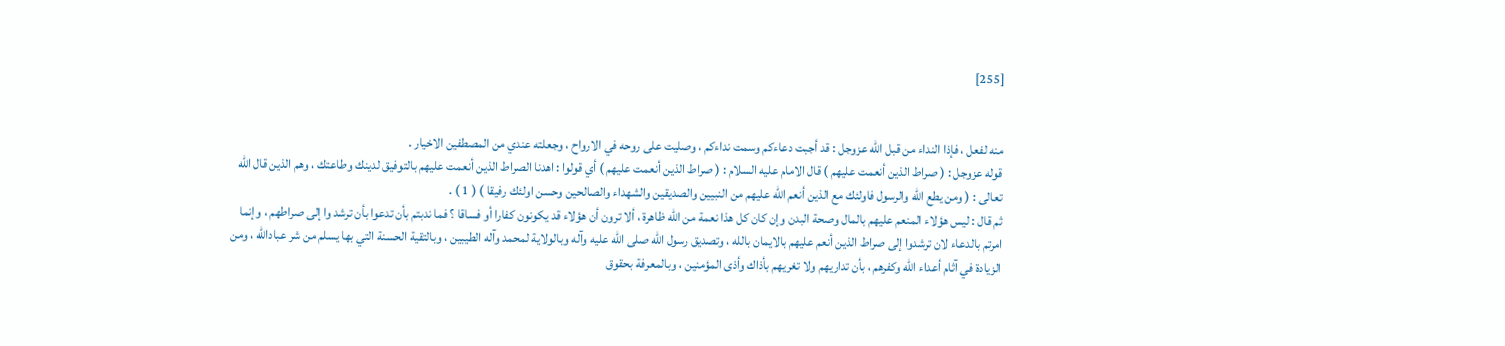[255]


منه لفعل ، فإذا النداء من قبل الله عزوجل : قد أجبت دعاءكم وسمت نداءكم ، وصليت على روحه في الارواح ، وجعلته عندي من المصطفين الاخيار .
قوله عزوجل : ( صراط الذين أنعمت عليهم ) قال الامام عليه السلام : ( صراط الذين أنعمت عليهم ) أي قولوا : اهدنا الصراط الذين أنعمت عليهم بالتوفيق لدينك وطاعتك ، وهم الذين قال الله تعالى : ( ومن يطع الله والرسول فاولئك مع الذين أنعم الله عليهم من النبيين والصديقين والشهداء والصالحين وحسن اولئك رفيقا ) ( 1 ) .
ثم قال : ليس هؤلاء المنعم عليهم بالمال وصحة البدن وإن كان كل هذا نعمة من الله ظاهرة ، ألا ترون أن هؤلاء قد يكونون كفارا أو فساقا ؟ فما ندبتم بأن تدعوا بأن ترشد وا إلى صراطهم ، وإنما امرتم بالدعاء لان ترشدوا إلى صراط الذين أنعم عليهم بالايمان بالله ، وتصديق رسول الله صلى الله عليه وآله وبالولاية لمحمد وآله الطيبين ، وبالتقية الحسنة التي بها يسلم من شر عبادالله ، ومن الزيادة في آثام أعداء الله وكفرهم ، بأن تداريهم ولا تغريهم بأذاك وأذى المؤمنين ، وبالمعرفة بحقوق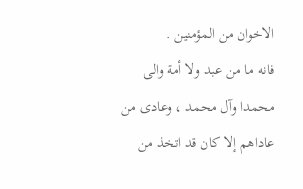الاخوان من المؤمنين .
فانه ما من عبد ولا أمة والى محمدا وآل محمد ، وعادى من عاداهم إلا كان قد اتخذ من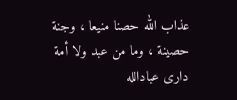عذاب الله حصنا منيعا ، وجنة حصينة ، وما من عبد ولا أمة دارى عبادالله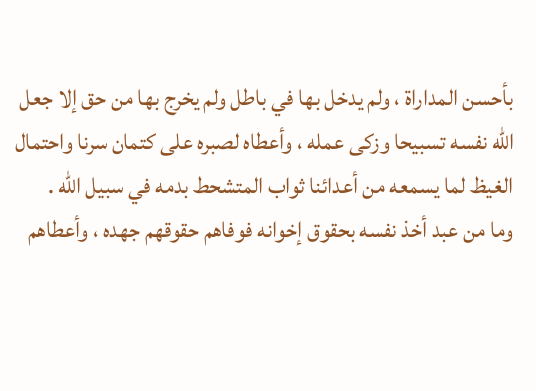بأحسن المداراة ، ولم يدخل بها في باطل ولم يخرج بها من حق إلا جعل الله نفسه تسبيحا وزكى عمله ، وأعطاه لصبره على كتمان سرنا واحتمال الغيظ لما يسمعه من أعدائنا ثواب المتشحط بدمه في سبيل الله .
وما من عبد أخذ نفسه بحقوق إخوانه فوفاهم حقوقهم جهده ، وأعطاهم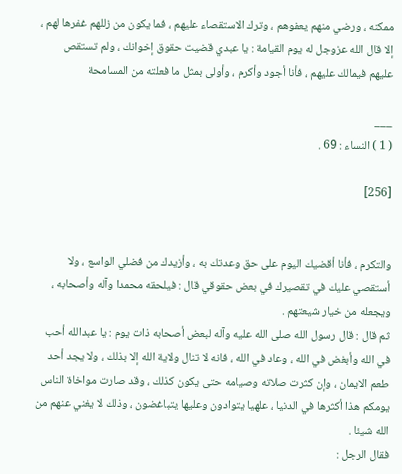ممكنه ، ورضي منهم يعفوهم ، وترك الاستقصاء عليهم ، فما يكون من زللهم غفرها لهم ، إلا قال الله عزوجل له يوم القيامة : يا عبدي قضيت حقوق إخوانك ، ولم تستقص عليهم فيمالك عليهم ، فأنا أجود وأكرم ، وأولى بمثل ما فعلته من المسامحة

___
( 1 ) النساء : 69 .

[256]


والتكرم ، فأنا أقضيك اليوم على حق وعدتك به ، وأزيدك من فضلي الواسع ، ولا أستقصي عليك في تقصيرك في بعض حقوقي قال : فيلحقه محمدا وآله وأصحابه ، ويجعله من خيار شيعتهم .
ثم قال : قال رسول الله صلى الله عليه وآله لبعض أصحابه ذات يوم : يا عبدالله أحب في الله وأبغض في الله ، وعاد في الله ، فانه لا تنال ولاية الله إلا بذلك ، ولا يجد أحد طعم الايمان ، وإن كثرت صلاته وصيامه حتى يكون كذلك ، وقد صارت مواخاة الناس يومكم هذا أكثرها في الدنيا ، علهيا يتوادون وعليها يتباغضون ، وذلك لا يغني عنهم من الله شيئا .
فقال الرجل :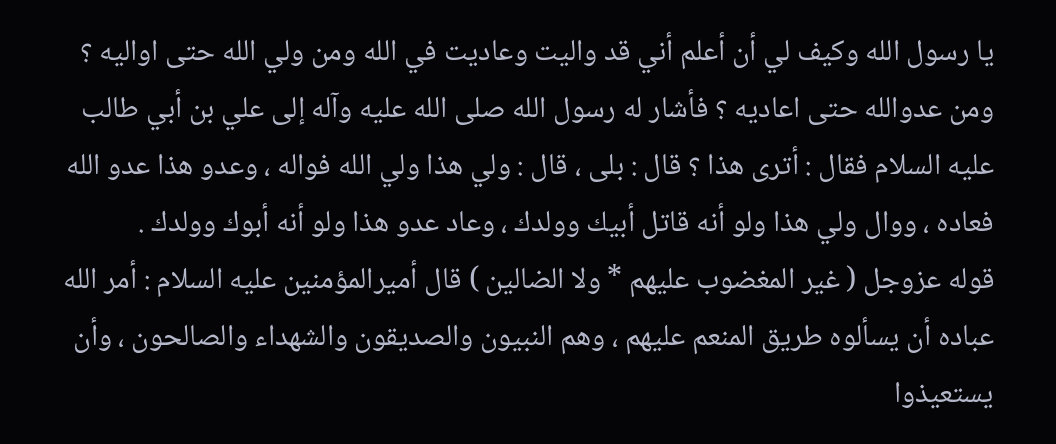يا رسول الله وكيف لي أن أعلم أني قد واليت وعاديت في الله ومن ولي الله حتى اواليه ؟ ومن عدوالله حتى اعاديه ؟ فأشار له رسول الله صلى الله عليه وآله إلى علي بن أبي طالب عليه السلام فقال : أترى هذا ؟ قال : بلى ، قال : ولي هذا ولي الله فواله ، وعدو هذا عدو الله فعاده ، ووال ولي هذا ولو أنه قاتل أبيك وولدك ، وعاد عدو هذا ولو أنه أبوك وولدك .
قوله عزوجل ( غير المغضوب عليهم * ولا الضالين ) قال أميرالمؤمنين عليه السلام : أمر الله عباده أن يسألوه طريق المنعم عليهم ، وهم النبيون والصديقون والشهداء والصالحون ، وأن يستعيذوا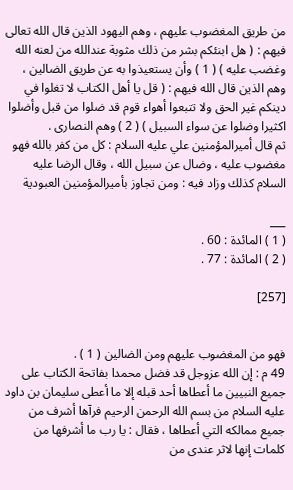من طريق المغضوب عليهم ، وهم اليهود الذين قال الله تعالى فيهم : ( هل ابنئكم بشر من ذلك مثوبة عندالله من لعنه الله وغضب عليه ) ( 1 ) وأن يستعيذوا به عن طريق الضالين ، وهم الذين قال الله فيهم : ( قل يا أهل الكتاب لا تغلوا في دينكم غير الحق ولا تتبعوا أهواء قوم قد ضلوا من قبل وأضلوا اكثيرا وضلوا عن سواء السبيل ) ( 2 ) وهم النصارى .
ثم قال أميرالمؤمنين علي عليه السلام : كل من كفر بالله فهو مغضوب عليه ، وضال عن سبيل الله ، وقال الرضا عليه السلام كذلك وزاد فيه : ومن تجاوز بأميرالمؤمنين العبودية

___
( 1 ) المائدة : 60 .
( 2 ) المائدة : 77 .

[257]


فهو من المغضوب عليهم ومن الضالين ( 1 ) .
49 م : إن الله عزوجل قد فضل محمدا بفاتحة الكتاب على جميع النبيين ما أعطاها أحد قبله إلا ما أعطى سليمان بن داود عليه السلام من بسم الله الرحمن الرحيم فرآها أشرف من جميع ممالكه التي أعطاها ، فقال : يا رب ما أشرفها من كلمات إنها لاثر عندى من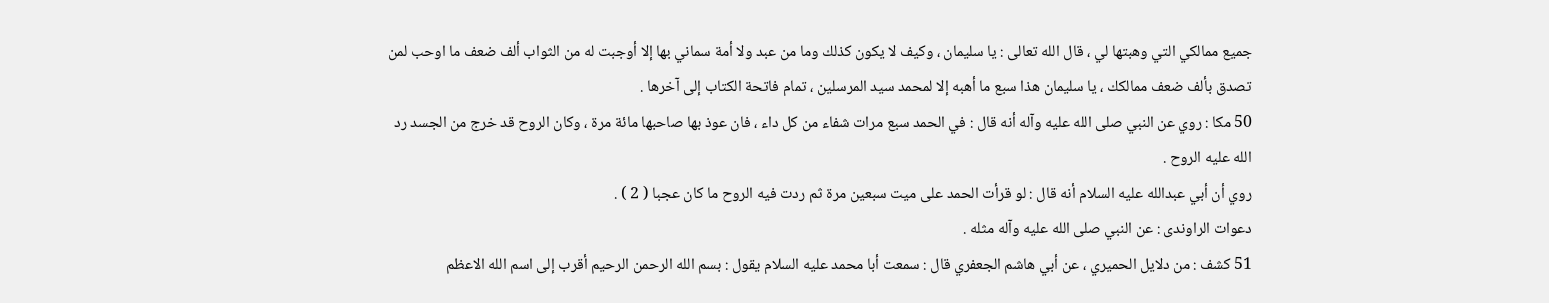جميع ممالكي التي وهبتها لي ، قال الله تعالى : يا سليمان ، وكيف لا يكون كذلك وما من عبد ولا أمة سماني بها إلا أوجبت له من الثواب ألف ضعف ما اوحب لمن تصدق بألف ضعف ممالكك ، يا سليمان هذا سبع ما أهبه إلا لمحمد سيد المرسلين ، تمام فاتحة الكتاب إلى آخرها .
50 مكا : روي عن النبي صلى الله عليه وآله أنه قال : في الحمد سبع مرات شفاء من كل داء ، فان عوذ بها صاحبها مائة مرة ، وكان الروح قد خرج من الجسد رد الله عليه الروح .
روي أن أبي عبدالله عليه السلام أنه قال : لو قرأت الحمد على ميت سبعين مرة ثم ردت فيه الروح ما كان عجبا ( 2 ) .
دعوات الراوندى : عن النبي صلى الله عليه وآله مثله .
51 كشف : من دلايل الحميري ، عن أبي هاشم الجعفري قال : سمعت أبا محمد عليه السلام يقول : بسم الله الرحمن الرحيم أقرب إلى اسم الله الاعظم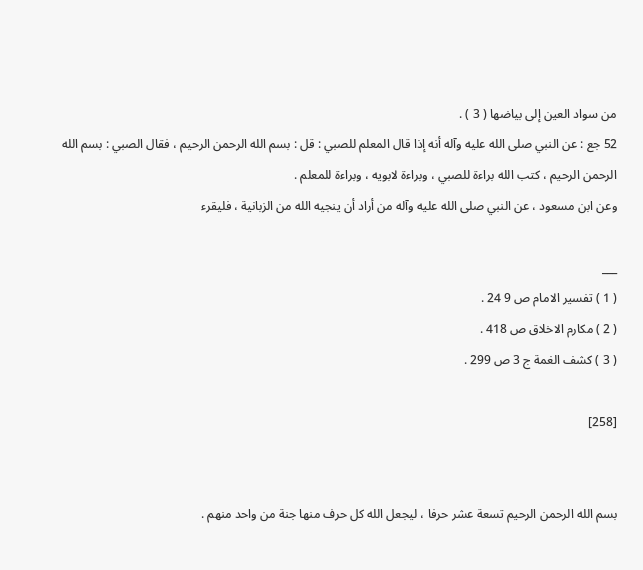من سواد العين إلى بياضها ( 3 ) .
52 جع : عن النبي صلى الله عليه وآله أنه إذا قال المعلم للصبي : قل : بسم الله الرحمن الرحيم ، فقال الصبي : بسم الله الرحمن الرحيم ، كتب الله براءة للصبي ، وبراءة لابويه ، وبراءة للمعلم .
وعن ابن مسعود ، عن النبي صلى الله عليه وآله من أراد أن ينجيه الله من الزبانية ، فليقرء

___
( 1 ) تفسير الامام ص 9 24 .
( 2 ) مكارم الاخلاق ص 418 .
( 3 ) كشف الغمة ج 3 ص 299 .

[258]


بسم الله الرحمن الرحيم تسعة عشر حرفا ، ليجعل الله كل حرف منها جنة من واحد منهم .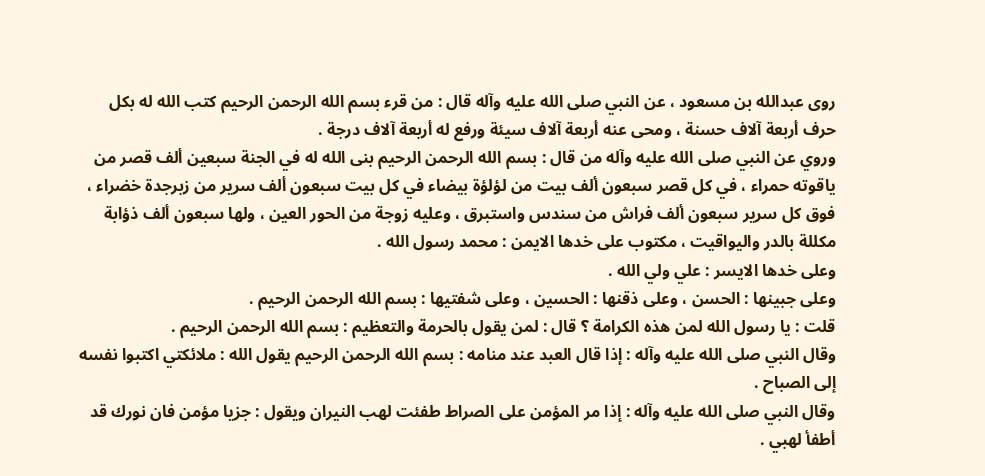روى عبدالله بن مسعود ، عن النبي صلى الله عليه وآله قال : من قرء بسم الله الرحمن الرحيم كتب الله له بكل حرف أربعة آلاف حسنة ، ومحى عنه أربعة آلاف سيئة ورفع له أربعة آلاف درجة .
وروي عن النبي صلى الله عليه وآله من قال : بسم الله الرحمن الرحيم بنى الله له في الجنة سبعين ألف قصر من ياقوته حمراء ، في كل قصر سبعون ألف بيت من لؤلؤة بيضاء في كل بيت سبعون ألف سرير من زبرجدة خضراء ، فوق كل سرير سبعون ألف فراش من سندس واستبرق ، وعليه زوجة من الحور العين ، ولها سبعون ألف ذؤابة مكللة بالدر واليواقيت ، مكتوب على خدها الايمن : محمد رسول الله .
وعلى خدها الايسر : علي ولي الله .
وعلى جبينها : الحسن ، وعلى ذقنها : الحسين ، وعلى شفتيها : بسم الله الرحمن الرحيم .
قلت : يا رسول الله لمن هذه الكرامة ؟ قال : لمن يقول بالحرمة والتعظيم : بسم الله الرحمن الرحيم .
وقال النبي صلى الله عليه وآله : إذا قال العبد عند منامه : بسم الله الرحمن الرحيم يقول الله : ملائكتي اكتبوا نفسه إلى الصباح .
وقال النبي صلى الله عليه وآله : إذا مر المؤمن على الصراط طفئت لهب النيران ويقول : جزيا مؤمن فان نورك قد أطفأ لهبي .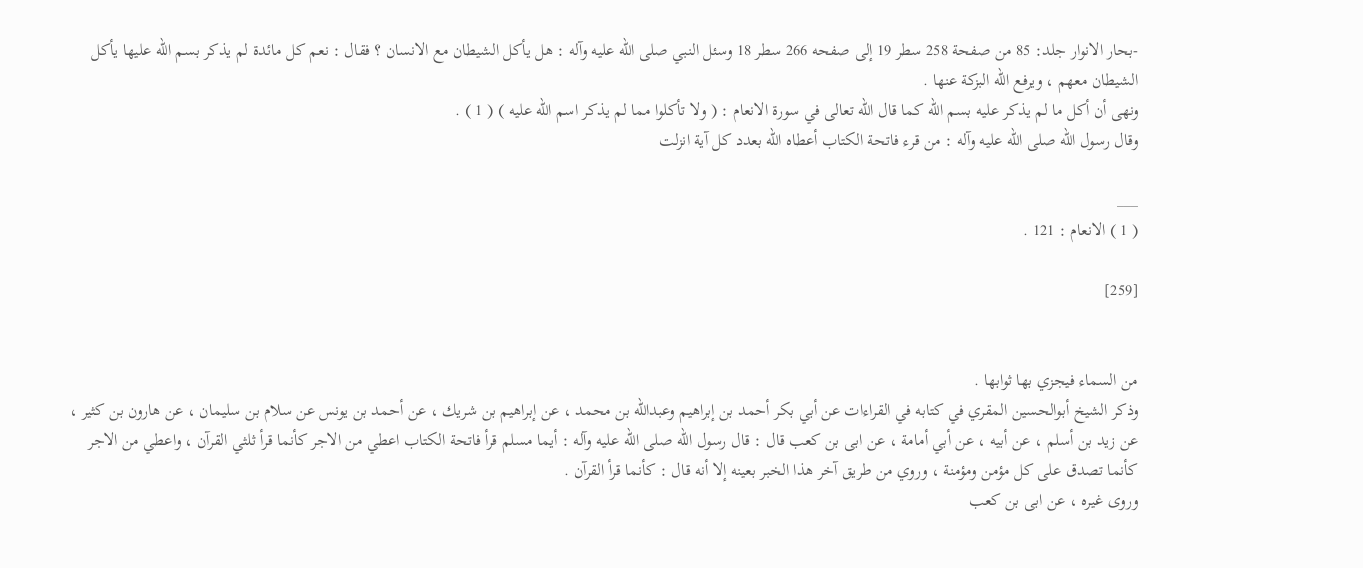-بحار الانوار جلد: 85 من صفحة 258 سطر 19 إلى صفحه 266 سطر 18 وسئل النبي صلى الله عليه وآله : هل يأكل الشيطان مع الانسان ؟ فقال : نعم كل مائدة لم يذكر بسم الله عليها يأكل الشيطان معهم ، ويرفع الله البزكة عنها .
ونهى أن أكل ما لم يذكر عليه بسم الله كما قال الله تعالى في سورة الانعام : ( ولا تأكلوا مما لم يذكر اسم الله عليه ) ( 1 ) .
وقال رسول الله صلى الله عليه وآله : من قرء فاتحة الكتاب أعطاه الله بعدد كل آية انزلت

___
( 1 ) الانعام : 121 .

[259]


من السماء فيجزي بها ثوابها .
وذكر الشيخ أبوالحسين المقري في كتابه في القراءات عن أبي بكر أحمد بن إبراهيم وعبدالله بن محمد ، عن إبراهيم بن شريك ، عن أحمد بن يونس عن سلام بن سليمان ، عن هارون بن كثير ، عن زيد بن أسلم ، عن أبيه ، عن أبي أمامة ، عن ابى بن كعب قال : قال رسول الله صلى الله عليه وآله : أيما مسلم قرأ فاتحة الكتاب اعطي من الاجر كأنما قرأ ثلثي القرآن ، واعطي من الاجر كأنما تصدق على كل مؤمن ومؤمنة ، وروي من طريق آخر هذا الخبر بعينه إلا أنه قال : كأنما قرأ القرآن .
وروى غيره ، عن ابى بن كعب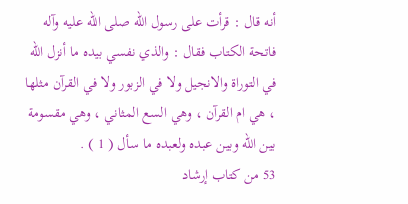أنه قال : قرأت على رسول الله صلى الله عليه وآله فاتحة الكتاب فقال : والذي نفسي بيده ما أنزل الله في التوراة والانجيل ولا في الزبور ولا في القرآن مثلها ، هي ام القرآن ، وهي السع المثاني ، وهي مقسومة بين الله وبين عبده ولعبده ما سأل ( 1 ) .
53 من كتاب إرشاد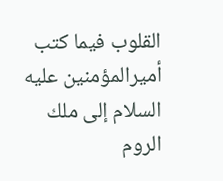القلوب فيما كتب أميرالمؤمنين عليه السلام إلى ملك الروم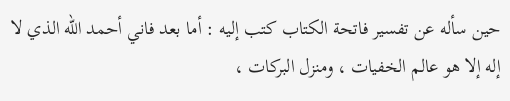حين سأله عن تفسير فاتحة الكتاب كتب إليه : أما بعد فاني أحمد الله الذي لا إله إلا هو عالم الخفيات ، ومنزل البركات ،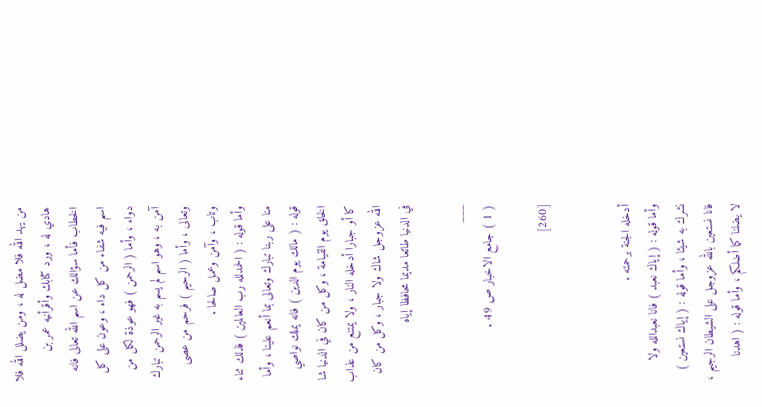من يهد الله فلا مضل له ، ومن يضلل الله فلا هادي له ، ورد كتابك وأقرأنيه عمر بن الخطاب فأما سؤالك عن اسم الله تعالى فانه اسم فيه شفاء من كل داء ، وعون على كل دواء ، وأما ( الرحمن ) فهو عوذة لكل من آمن به ، وهو اسم لم يسم به غير الرحمن تبارك وتعالى ، وأما ( الرحيم ) فرحم من عصى وتاب ، وآمن وعمل صالحا .
وأما قوله : ( الحمدلله رب العالمين ) فذلك ثناء منا على ربنا تبارك وتعالى بما أنعم علينا ، وأما قوله : ( مالك يوم الدين ) فانه يملك نواصي الخلق يوم القيامة ، وكل من كان في الدنيا شا كا أو جبارا أدخله النار ، ولا يمتنع من عذاب الله عزوجل شاك ولا جبار ، وكل من كان في الدنيا طائعا مديما محافظا إياه

___
( 1 ) جامع الاخبار ص 49 .

[260]


أدخله الجنة برحمته .
وأما قوله : ( إياك نعبد ) فانا نعبدالله ولا نشرك به شيئا ، وأما قوله : ( إياك نستعين ) فانا نستعين بالله عزوجل على الشيطان الرجيم ، لا يضلنا كما أضلكم ، وأما قوله : ( اهدنا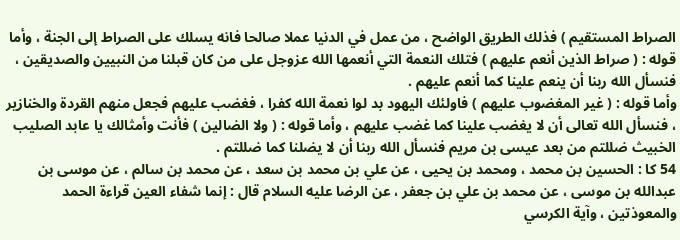الصراط المستقيم ) فذلك الطريق الواضح ، من عمل في الدنيا عملا صالحا فانه يسلك على الصراط إلى الجنة ، وأما قوله : ( صراط الذين أنعم عليهم ) فتلك النعمة التي أنعمها الله عزوجل على من كان قبلنا من النبيين والصديقين ، فنسأل الله ربنا أن ينعم علينا كما أنعم عليهم .
وأما قوله : ( غير المغضوب عليهم ) فاولئك اليهود بد لوا نعمة الله كفرا ، فغضب عليهم فجعل منهم القردة والخنازير ، فنسأل الله تعالى أن لا يغضب علينا كما غضب عليهم ، وأما قوله : ( ولا الضالين ) فأنت وأمثالك يا عابد الصليب الخبيث ضللتم من بعد عيسى بن مريم فنسأل الله ربنا أن لا يضلنا كما ضللتم .
54 كا : الحسين بن محمد ، ومحمد بن يحيى ، عن علي بن محمد بن سعد ، عن محمد بن سالم ، عن موسى بن عبدالله بن موسى ، عن محمد بن علي بن جعفر ، عن الرضا عليه السلام قال : إنما شفاء العين قراءة الحمد والمعوذتين ، وآية الكرسي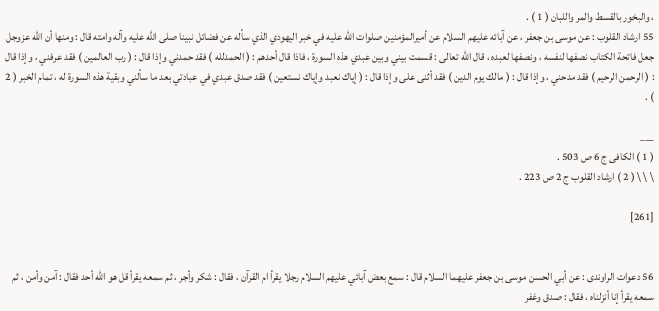، والبخور بالقسط والمر واللبان ( 1 ) .
55 ارشاد القلوب : عن موسى بن جعفر ، عن آبائه عليهم السلام عن أميرالمؤمنين صلوات الله عليه في خبر اليهودي الذي سأله عن فضائل نبينا صلى الله عليه وآله وامته قال : ومنها أن الله عزوجل جعل فاتحة الكتاب نصفها لنفسه ، ونصفها لعبده ، قال الله تعالى : قسمت بيني وبين عبدي هذه السورة ، فاذا قال أحدهم : ( الحمدلله ) فقد حمدني وإذا قال : ( رب العالمين ) فقد عرفني ، وإذا قال : ( الرحمن الرحيم ) فقد مدحني ، وإذا قال : ( مالك يوم الدين ) فقد أثنى على وإذا قال : ( إياك نعبد وإياك نستعين ) فقد صدق عبدي في عبادتي بعد ما سألني وبقية هذه السورة له ، تمام الخبر ( 2 ) .

___
( 1 ) الكافى ج 6 ص 503 .
\ \ \ ( 2 ) ارشاد القلوب ج 2 ص 223 .

[261]


56 دعوات الراوندى : عن أبي الحسن موسى بن جعفر عليهما السلام قال : سمع بعض آبائي عليهم السلام رجلا يقرأ ام القرآن ، فقال : شكر وأجر ، ثم سمعه يقرأ قل هو الله أحد فقال : آمن وأمن ، ثم سمعه يقرأ إنا أنزلناه ، فقال : صدق وغفر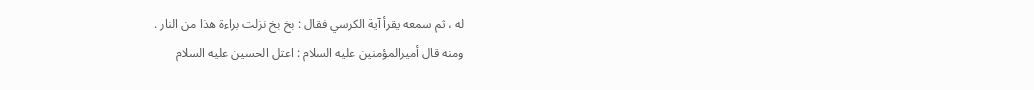له ، ثم سمعه يقرأ آية الكرسي فقال : بخ بخ نزلت براءة هذا من النار .
ومنه قال أميرالمؤمنين عليه السلام : اعتل الحسين عليه السلام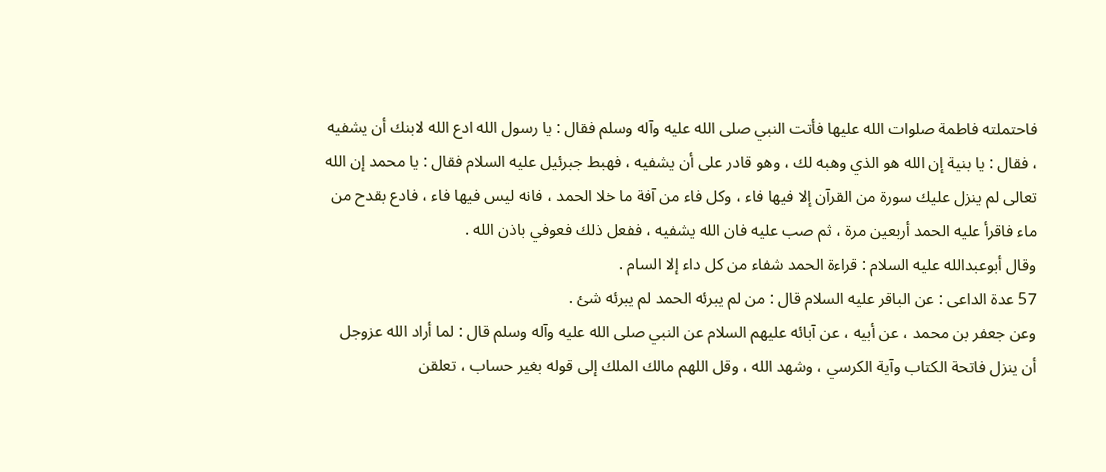فاحتملته فاطمة صلوات الله عليها فأتت النبي صلى الله عليه وآله وسلم فقال : يا رسول الله ادع الله لابنك أن يشفيه ، فقال : يا بنية إن الله هو الذي وهبه لك ، وهو قادر على أن يشفيه ، فهبط جبرئيل عليه السلام فقال : يا محمد إن الله تعالى لم ينزل عليك سورة من القرآن إلا فيها فاء ، وكل فاء من آفة ما خلا الحمد ، فانه ليس فيها فاء ، فادع بقدح من ماء فاقرأ عليه الحمد أربعين مرة ، ثم صب عليه فان الله يشفيه ، ففعل ذلك فعوفي باذن الله .
وقال أبوعبدالله عليه السلام : قراءة الحمد شفاء من كل داء إلا السام .
57 عدة الداعى : عن الباقر عليه السلام قال : من لم يبرئه الحمد لم يبرئه شئ .
وعن جعفر بن محمد ، عن أبيه ، عن آبائه عليهم السلام عن النبي صلى الله عليه وآله وسلم قال : لما أراد الله عزوجل أن ينزل فاتحة الكتاب وآية الكرسي ، وشهد الله ، وقل اللهم مالك الملك إلى قوله بغير حساب ، تعلقن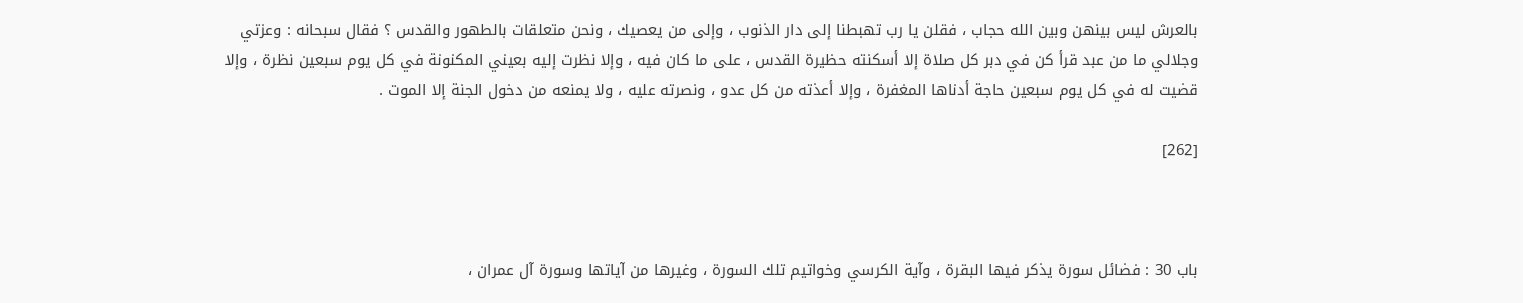بالعرش ليس بينهن وبين الله حجاب ، فقلن يا رب تهبطنا إلى دار الذنوب ، وإلى من يعصيك ، ونحن متعلقات بالطهور والقدس ؟ فقال سبحانه : وعزتي وجلالي ما من عبد قرأ كن في دبر كل صلاة إلا أسكنته حظيرة القدس ، على ما كان فيه ، وإلا نظرت إليه بعيني المكنونة في كل يوم سبعين نظرة ، وإلا قضيت له في كل يوم سبعين حاجة أدناها المغفرة ، وإلا أعذته من كل عدو ، ونصرته عليه ، ولا يمنعه من دخول الجنة إلا الموت .

[262]



باب 30 : فضائل سورة يذكر فيها البقرة ، وآية الكرسي وخواتيم تلك السورة ، وغيرها من آياتها وسورة آل عمران ،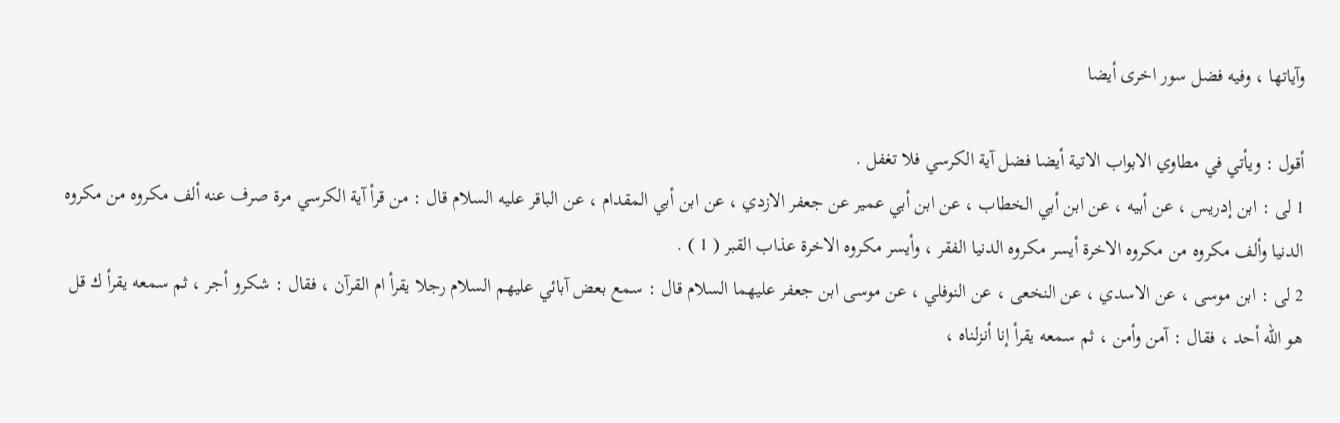وآياتها ، وفيه فضل سور اخرى أيضا

أقول : ويأتي في مطاوي الابواب الاتية أيضا فضل آية الكرسي فلا تغفل .
1 لى : ابن إدريس ، عن أبيه ، عن ابن أبي الخطاب ، عن ابن أبي عمير عن جعفر الازدي ، عن ابن أبي المقدام ، عن الباقر عليه السلام قال : من قرأ آية الكرسي مرة صرف عنه ألف مكروه من مكروه الدنيا وألف مكروه من مكروه الاخرة أيسر مكروه الدنيا الفقر ، وأيسر مكروه الاخرة عذاب القبر ( 1 ) .
2 لى : ابن موسى ، عن الاسدي ، عن النخعى ، عن النوفلي ، عن موسى ابن جعفر عليهما السلام قال : سمع بعض آبائي عليهم السلام رجلا يقرأ ام القرآن ، فقال : شكرو أجر ، ثم سمعه يقرأ ك قل هو الله أحد ، فقال : آمن وأمن ، ثم سمعه يقرأ إنا أنزلناه ،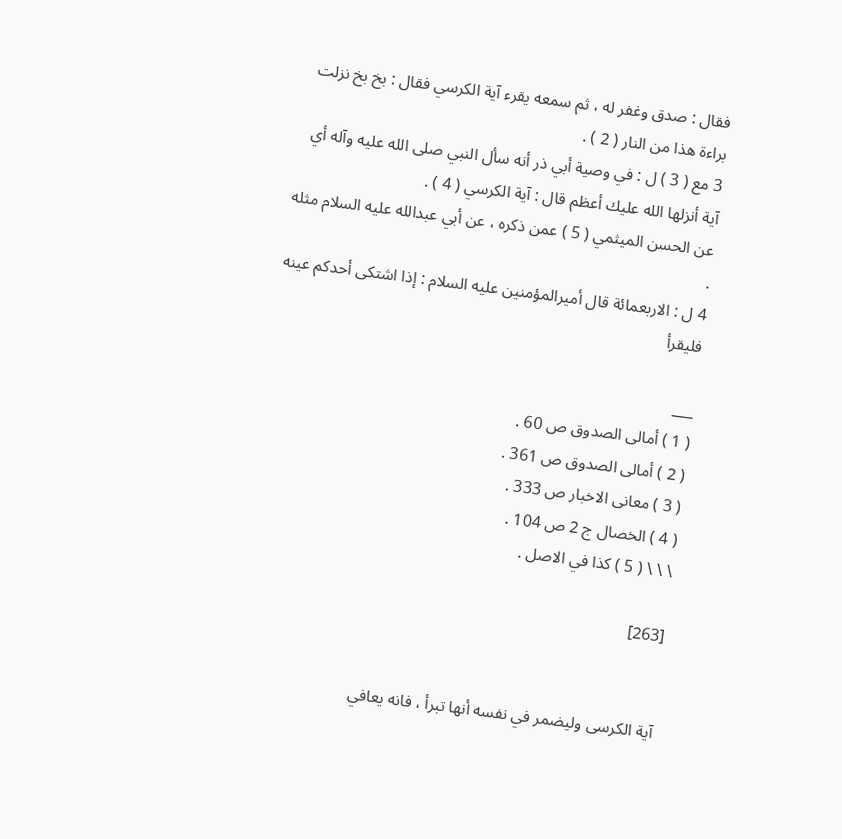فقال : صدق وغفر له ، ثم سمعه يقرء آية الكرسي فقال : بخ بخ نزلت براءة هذا من النار ( 2 ) .
3 مع ( 3 ) ل : في وصية أبي ذر أنه سأل النبي صلى الله عليه وآله أي آية أنزلها الله عليك أعظم قال : آية الكرسي ( 4 ) .
عن الحسن الميثمي ( 5 ) عمن ذكره ، عن أبي عبدالله عليه السلام مثله .
4 ل : الاربعمائة قال أميرالمؤمنين عليه السلام : إذا اشتكى أحدكم عينه فليقرأ

___
( 1 ) أمالى الصدوق ص 60 .
( 2 ) أمالى الصدوق ص 361 .
( 3 ) معانى الاخبار ص 333 .
( 4 ) الخصال ج 2 ص 104 .
\ \ \ ( 5 ) كذا في الاصل .

[263]


آية الكرسى وليضمر في نفسه أنها تبرأ ، فانه يعافي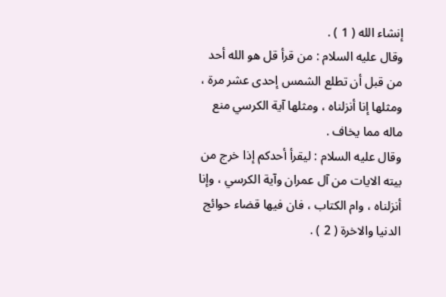إنشاء الله ( 1 ) .
وقال عليه السلام : من قرأ قل هو الله أحد من قبل أن تطلع الشمس إحدى عشر مرة ، ومثلها إنا أنزلناه ، ومثلها آية الكرسي منع ماله مما يخاف .
وقال عليه السلام : ليقرأ أحدكم إذا خرج من بيته الايات من آل عمران وآية الكرسي ، وإنا أنزلناه ، وام الكتاب ، فان فيها قضاء حوائج الدنيا والاخرة ( 2 ) .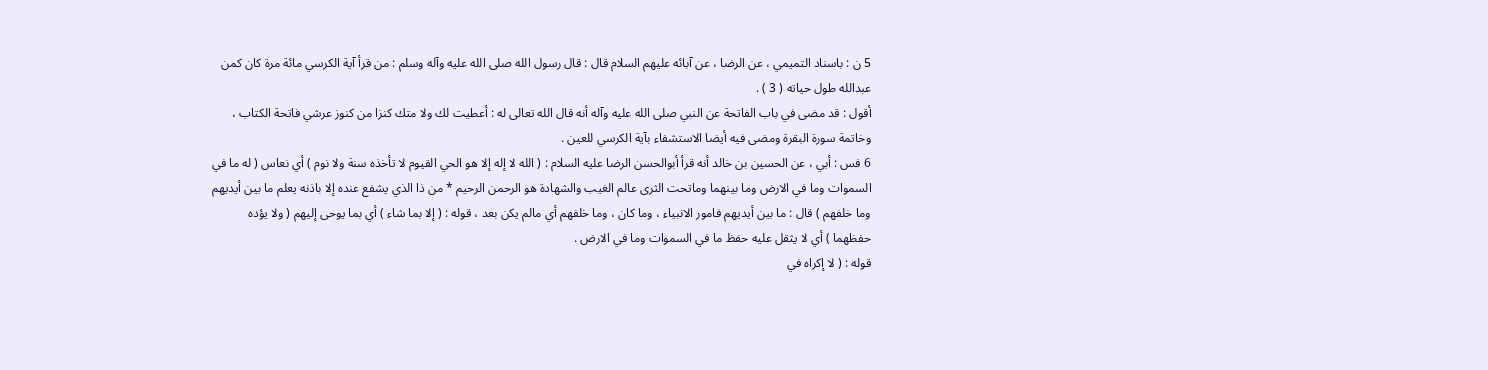5 ن : باسناد التميمي ، عن الرضا ، عن آبائه عليهم السلام قال : قال رسول الله صلى الله عليه وآله وسلم : من قرأ آية الكرسي مائة مرة كان كمن عبدالله طول حياته ( 3 ) .
أقول : قد مضى في باب الفاتحة عن النبي صلى الله عليه وآله أنه قال الله تعالى له : أعطيت لك ولا متك كنزا من كنوز عرشي فاتحة الكتاب ، وخاتمة سورة البقرة ومضى فيه أيضا الاستشفاء بآية الكرسي للعين .
6 فس : أبي ، عن الحسين بن خالد أنه قرأ أبوالحسن الرضا عليه السلام : ( الله لا إله إلا هو الحي القيوم لا تأخذه سنة ولا نوم ) أي نعاس ( له ما في السموات وما في الارض وما بينهما وماتحت الثرى عالم الغيب والشهادة هو الرحمن الرحيم * من ذا الذي يشفع عنده إلا باذنه يعلم ما بين أيديهم وما خلفهم ) قال : ما بين أيديهم فامور الانبياء ، وما كان ، وما خلفهم أي مالم يكن بعد ، قوله : ( إلا بما شاء ) أي بما يوحى إليهم ( ولا يؤده حفظهما ) أي لا يثقل عليه حفظ ما في السموات وما في الارض .
قوله : ( لا إكراه في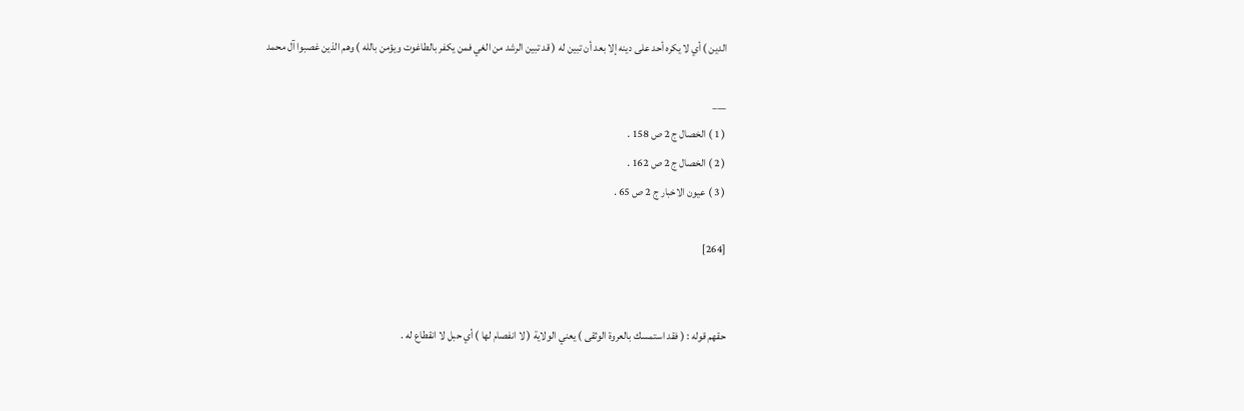الدين ) أي لا يكره أحد على دينه إلا بعد أن تبين له ( قد تبين الرشد من الغي فمن يكفر بالطاغوت ويؤمن بالله ) وهم الذين غصبوا آل محمد

___
( 1 ) الخصال ج 2 ص 158 .
( 2 ) الخصال ج 2 ص 162 .
( 3 ) عيون الاخبار ج 2 ص 65 .

[264]


حقهم قوله : ( فقد استمسك بالعروة الوثقى ) يعني الولاية ( لا انفصام لها ) أي حبل لا انقطاع له .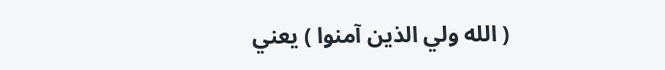( الله ولي الذين آمنوا ) يعني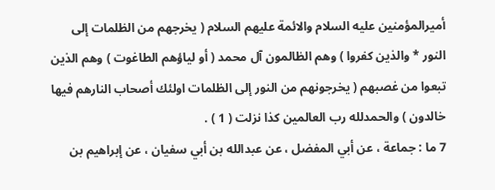أميرالمؤمنين عليه السلام والائمة عليهم السلام ( يخرجهم من الظلمات إلى النور * والذين كفروا ) وهم الظالمون آل محمد ( أو لياؤهم الطاغوت ) وهم الذين تبعوا من غصبهم ( يخرجونهم من النور إلى الظلمات اولئك أصحاب النارهم فيها خالدون ) والحمدلله رب العالمين كذا نزلت ( 1 ) .
7 ما : جماعة ، عن أبي المفضل ، عن عبدالله بن أبي سفيان ، عن إبراهيم بن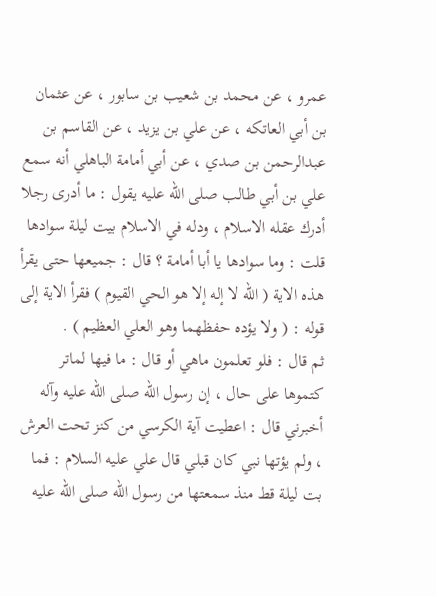عمرو ، عن محمد بن شعيب بن سابور ، عن عثمان بن أبي العاتكه ، عن علي بن يزيد ، عن القاسم بن عبدالرحمن بن صدي ، عن أبي أمامة الباهلي أنه سمع علي بن أبي طالب صلى الله عليه يقول : ما أدرى رجلا أدرك عقله الاسلام ، ودله في الاسلام بيت ليلة سوادها قلت : وما سوادها يا أبا أمامة ؟ قال : جميعها حتى يقرأ هذه الاية ( الله لا إله إلا هو الحي القيوم ) فقرأ الاية إلى قوله : ( ولا يؤده حفظهما وهو العلي العظيم ) .
ثم قال : فلو تعلمون ماهي أو قال : ما فيها لماتر كتموها على حال ، إن رسول الله صلى الله عليه وآله أخبرني قال : اعطيت آية الكرسي من كنز تحت العرش ، ولم يؤتها نبي كان قبلي قال علي عليه السلام : فما بت ليلة قط منذ سمعتها من رسول الله صلى الله عليه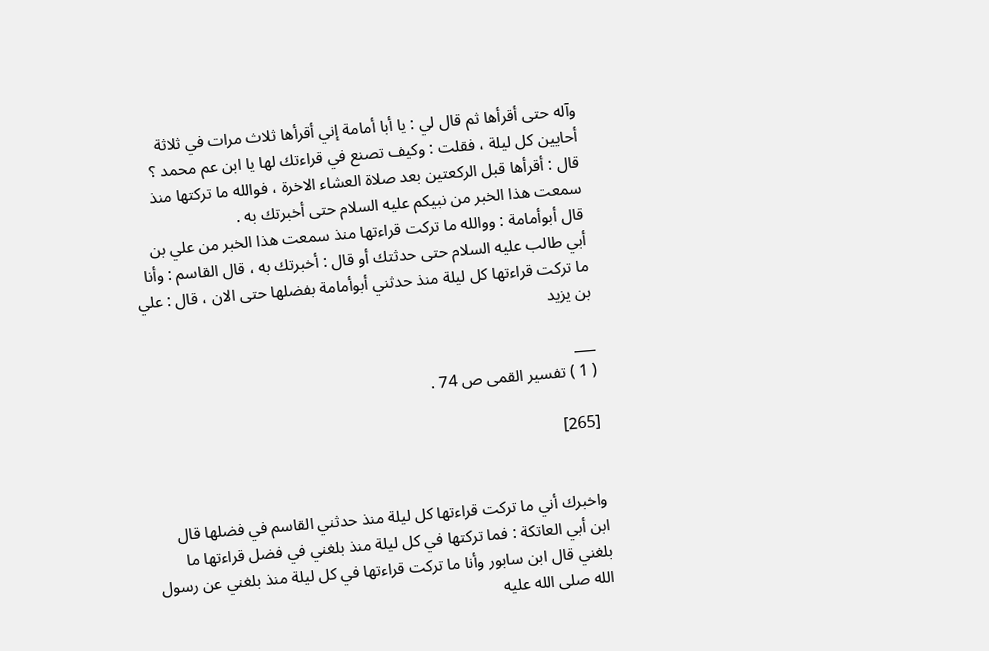وآله حتى أقرأها ثم قال لي : يا أبا أمامة إني أقرأها ثلاث مرات في ثلاثة أحايين كل ليلة ، فقلت : وكيف تصنع في قراءتك لها يا ابن عم محمد ؟ قال : أقرأها قبل الركعتين بعد صلاة العشاء الاخرة ، فوالله ما تركتها منذ سمعت هذا الخبر من نبيكم عليه السلام حتى أخبرتك به .
قال أبوأمامة : ووالله ما تركت قراءتها منذ سمعت هذا الخبر من علي بن أبي طالب عليه السلام حتى حدثتك أو قال : أخبرتك به ، قال القاسم : وأنا ما تركت قراءتها كل ليلة منذ حدثني أبوأمامة بفضلها حتى الان ، قال : علي بن يزيد

___
( 1 ) تفسير القمى ص 74 .

[265]


واخبرك أني ما تركت قراءتها كل ليلة منذ حدثني القاسم في فضلها قال ابن أبي العاتكة : فما تركتها في كل ليلة منذ بلغني في فضل قراءتها ما بلغني قال ابن سابور وأنا ما تركت قراءتها في كل ليلة منذ بلغني عن رسول الله صلى الله عليه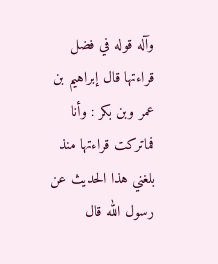وآله قوله في فضل قراءتها قال إبراهيم بن عمر وبن بكر : وأنا فماتركت قراءتها منذ بلغني هذا الحديث عن رسول الله قال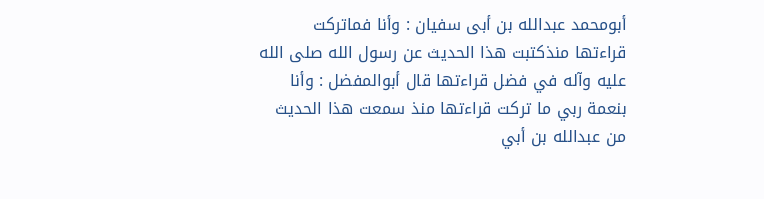أبومحمد عبدالله بن أبى سفيان : وأنا فماتركت قراءتها منذكتبت هذا الحديث عن رسول الله صلى الله عليه وآله في فضل قراءتها قال أبوالمفضل : وأنا بنعمة ربي ما تركت قراءتها منذ سمعت هذا الحديث من عبدالله بن أبي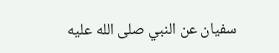سفيان عن النبي صلى الله عليه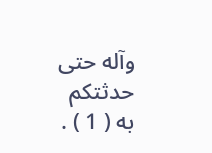وآله حتى حدثتكم به ( 1 ) .